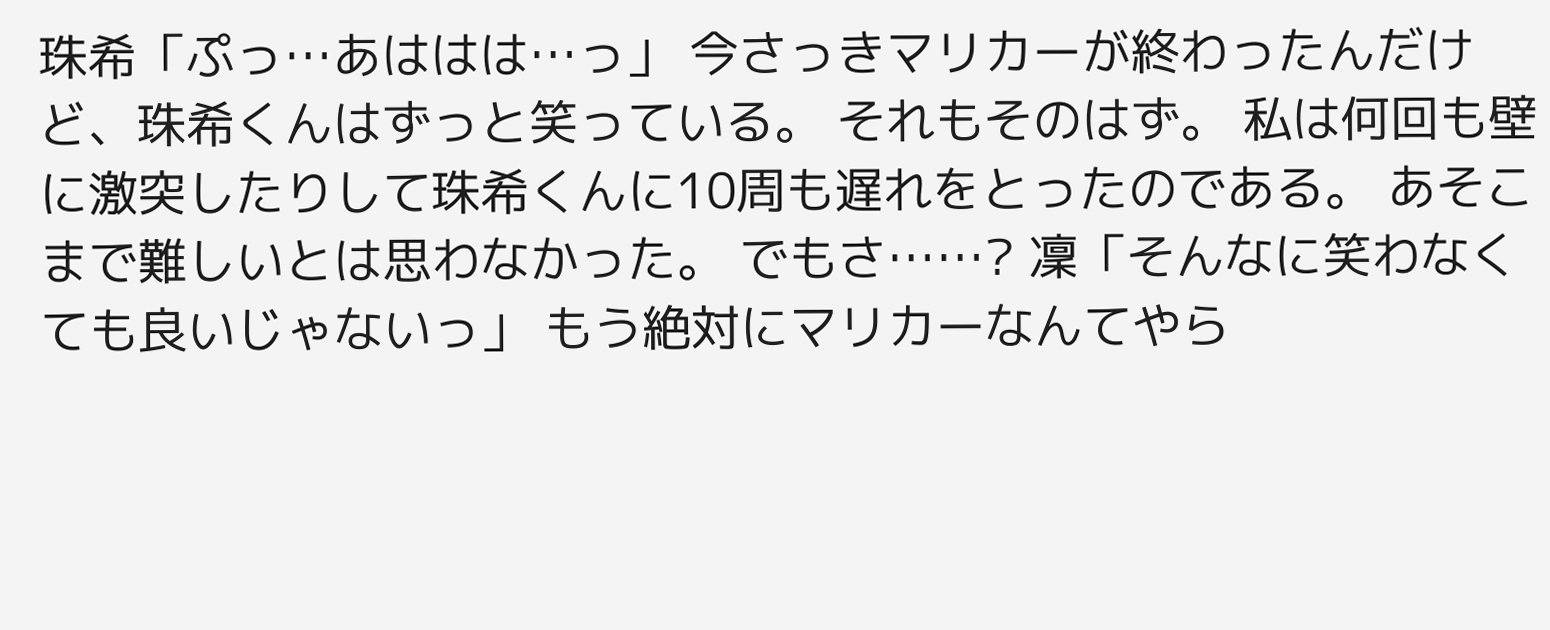珠希「ぷっ…あははは…っ」 今さっきマリカーが終わったんだけど、珠希くんはずっと笑っている。 それもそのはず。 私は何回も壁に激突したりして珠希くんに10周も遅れをとったのである。 あそこまで難しいとは思わなかった。 でもさ……? 凜「そんなに笑わなくても良いじゃないっ」 もう絶対にマリカーなんてやら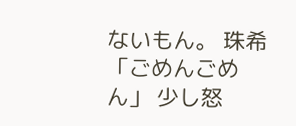ないもん。 珠希「ごめんごめん」 少し怒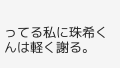ってる私に珠希くんは軽く謝る。